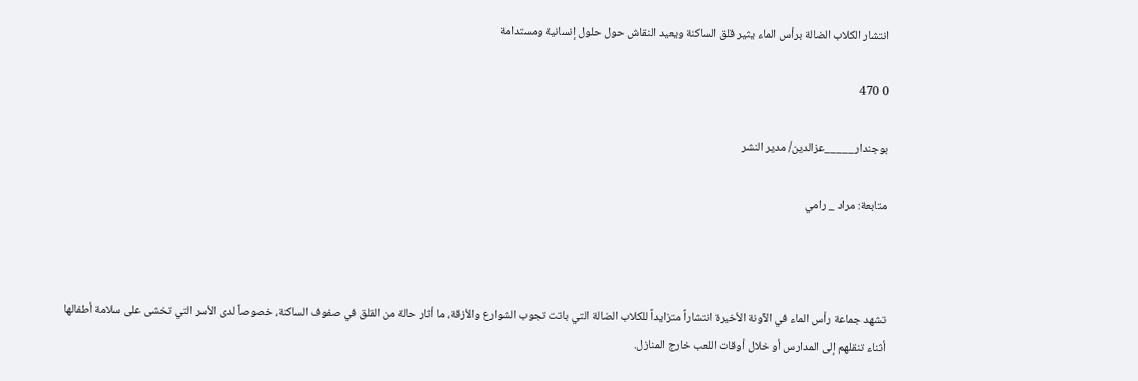انتشار الكلاب الضالة برأس الماء يثير قلق الساكنة ويعيد النقاش حول حلول إنسانية ومستدامة

0 470

بوجندار_____عزالدين/ مدير النشر

متابعة: مراد _ رامي



تشهد جماعة رأس الماء في الآونة الأخيرة انتشاراً متزايداً للكلاب الضالة التي باتت تجوب الشوارع والأزقة، ما أثار حالة من القلق في صفوف الساكنة، خصوصاً لدى الأسر التي تخشى على سلامة أطفالها أثناء تنقلهم إلى المدارس أو خلال أوقات اللعب خارج المنازل.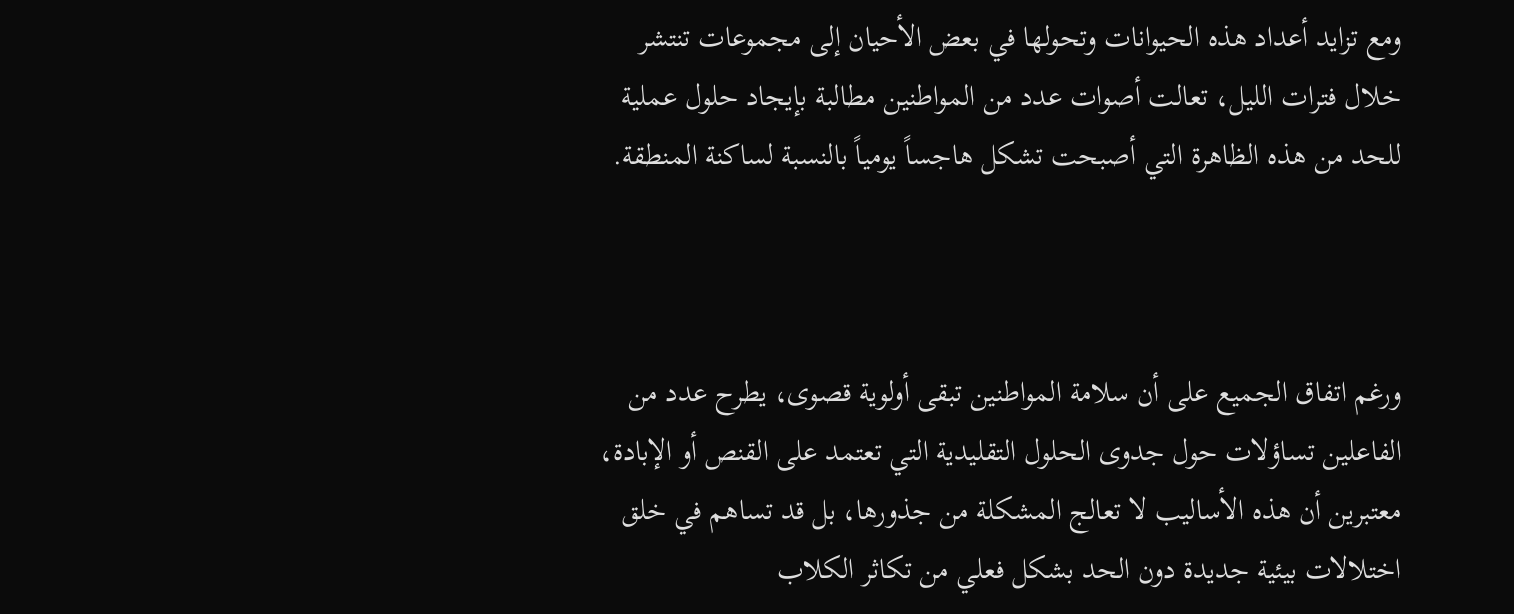ومع تزايد أعداد هذه الحيوانات وتحولها في بعض الأحيان إلى مجموعات تنتشر خلال فترات الليل، تعالت أصوات عدد من المواطنين مطالبة بإيجاد حلول عملية للحد من هذه الظاهرة التي أصبحت تشكل هاجساً يومياً بالنسبة لساكنة المنطقة.



ورغم اتفاق الجميع على أن سلامة المواطنين تبقى أولوية قصوى، يطرح عدد من الفاعلين تساؤلات حول جدوى الحلول التقليدية التي تعتمد على القنص أو الإبادة، معتبرين أن هذه الأساليب لا تعالج المشكلة من جذورها، بل قد تساهم في خلق اختلالات بيئية جديدة دون الحد بشكل فعلي من تكاثر الكلاب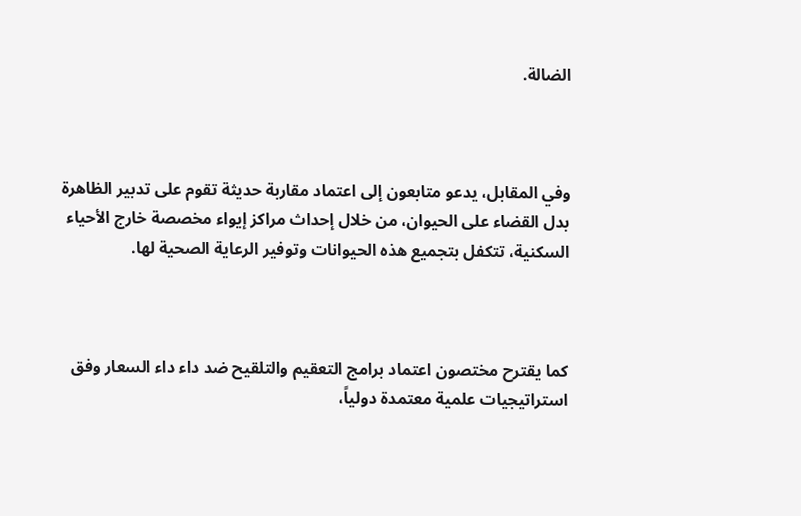الضالة.



وفي المقابل، يدعو متابعون إلى اعتماد مقاربة حديثة تقوم على تدبير الظاهرة بدل القضاء على الحيوان، من خلال إحداث مراكز إيواء مخصصة خارج الأحياء السكنية، تتكفل بتجميع هذه الحيوانات وتوفير الرعاية الصحية لها.



كما يقترح مختصون اعتماد برامج التعقيم والتلقيح ضد داء داء السعار وفق استراتيجيات علمية معتمدة دولياً،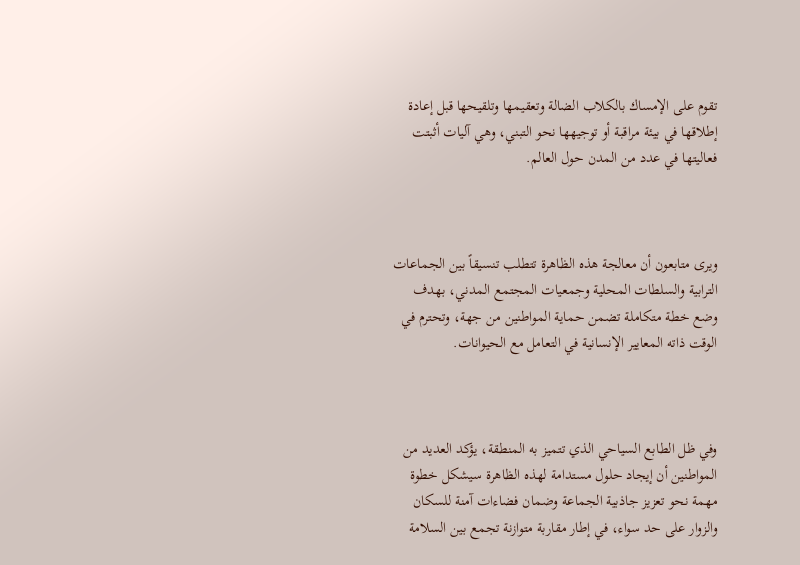تقوم على الإمساك بالكلاب الضالة وتعقيمها وتلقيحها قبل إعادة إطلاقها في بيئة مراقبة أو توجيهها نحو التبني، وهي آليات أثبتت فعاليتها في عدد من المدن حول العالم.



ويرى متابعون أن معالجة هذه الظاهرة تتطلب تنسيقاً بين الجماعات الترابية والسلطات المحلية وجمعيات المجتمع المدني، بهدف وضع خطة متكاملة تضمن حماية المواطنين من جهة، وتحترم في الوقت ذاته المعايير الإنسانية في التعامل مع الحيوانات.



وفي ظل الطابع السياحي الذي تتميز به المنطقة، يؤكد العديد من المواطنين أن إيجاد حلول مستدامة لهذه الظاهرة سيشكل خطوة مهمة نحو تعزيز جاذبية الجماعة وضمان فضاءات آمنة للسكان والزوار على حد سواء، في إطار مقاربة متوازنة تجمع بين السلامة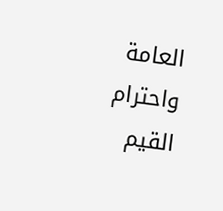العامة واحترام القيم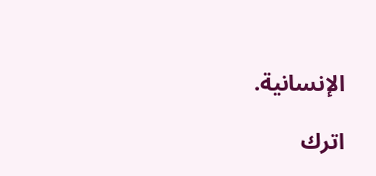الإنسانية.

اترك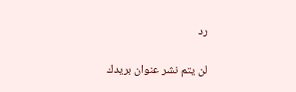رد

لن يتم نشر عنوان بريدك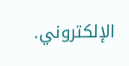الإلكتروني.